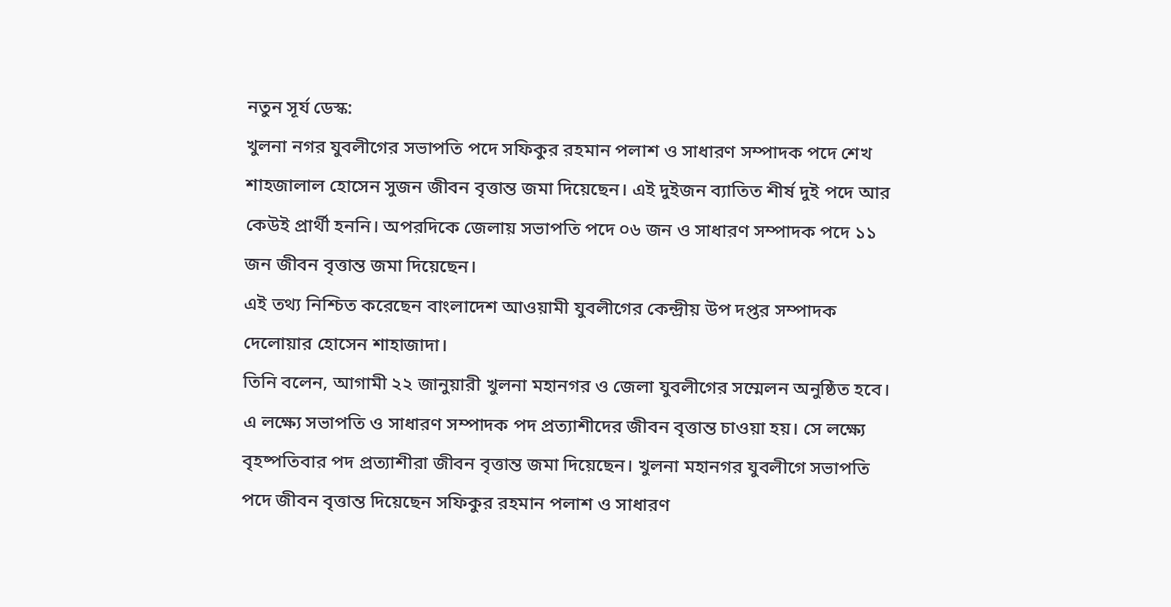নতুন সূর্য ডেস্ক:
খুলনা নগর যুবলীগের সভাপতি পদে সফিকুর রহমান পলাশ ও সাধারণ সম্পাদক পদে শেখ শাহজালাল হোসেন সুজন জীবন বৃত্তান্ত জমা দিয়েছেন। এই দুইজন ব্যাতিত শীর্ষ দুই পদে আর কেউই প্রার্থী হননি। অপরদিকে জেলায় সভাপতি পদে ০৬ জন ও সাধারণ সম্পাদক পদে ১১ জন জীবন বৃত্তান্ত জমা দিয়েছেন।
এই তথ্য নিশ্চিত করেছেন বাংলাদেশ আওয়ামী যুবলীগের কেন্দ্রীয় উপ দপ্তর সম্পাদক দেলোয়ার হোসেন শাহাজাদা।
তিনি বলেন, আগামী ২২ জানুয়ারী খুলনা মহানগর ও জেলা যুবলীগের সম্মেলন অনুষ্ঠিত হবে। এ লক্ষ্যে সভাপতি ও সাধারণ সম্পাদক পদ প্রত্যাশীদের জীবন বৃত্তান্ত চাওয়া হয়। সে লক্ষ্যে বৃহষ্পতিবার পদ প্রত্যাশীরা জীবন বৃত্তান্ত জমা দিয়েছেন। খুলনা মহানগর যুবলীগে সভাপতি পদে জীবন বৃত্তান্ত দিয়েছেন সফিকুর রহমান পলাশ ও সাধারণ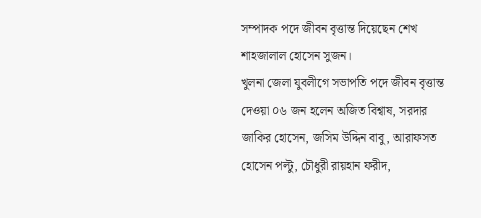সম্পাদক পদে জীবন বৃত্তান্ত দিয়েছেন শেখ শাহজালাল হোসেন সুজন।
খুলনা জেলা যুবলীগে সভাপতি পদে জীবন বৃত্তান্ত দেওয়া ০৬ জন হলেন অজিত বিশ্বাষ, সরদার জাকির হোসেন, জসিম উদ্দিন বাবু, আরাফসত হোসেন পল্টু, চৌধুরী রায়হান ফরীদ,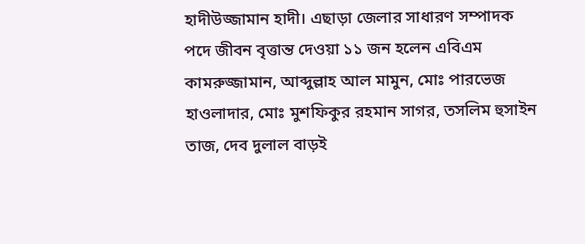হাদীউজ্জামান হাদী। এছাড়া জেলার সাধারণ সম্পাদক পদে জীবন বৃত্তান্ত দেওয়া ১১ জন হলেন এবিএম কামরুজ্জামান, আব্দুল্লাহ আল মামুন, মোঃ পারভেজ হাওলাদার, মোঃ মুশফিকুর রহমান সাগর, তসলিম হুসাইন তাজ, দেব দুলাল বাড়ই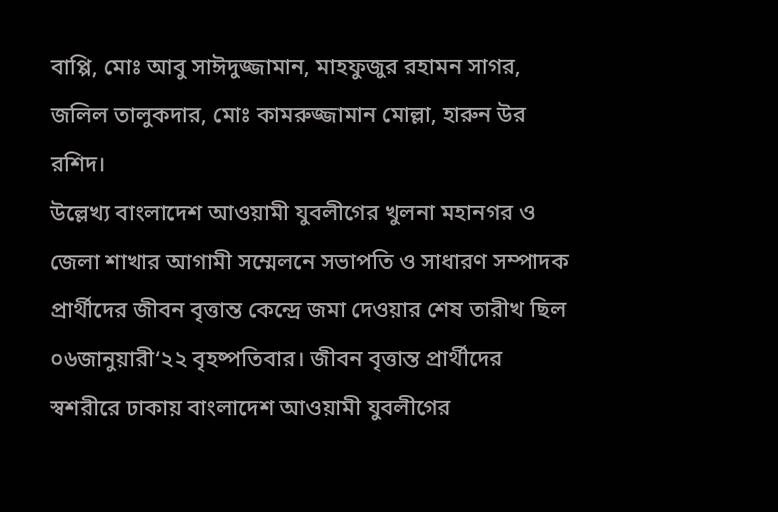বাপ্পি, মোঃ আবু সাঈদুজ্জামান, মাহফুজুর রহামন সাগর, জলিল তালুকদার, মোঃ কামরুজ্জামান মোল্লা, হারুন উর রশিদ।
উল্লেখ্য বাংলাদেশ আওয়ামী যুবলীগের খুলনা মহানগর ও জেলা শাখার আগামী সম্মেলনে সভাপতি ও সাধারণ সম্পাদক প্রার্থীদের জীবন বৃত্তান্ত কেন্দ্রে জমা দেওয়ার শেষ তারীখ ছিল ০৬জানুয়ারী‘২২ বৃহষ্পতিবার। জীবন বৃত্তান্ত প্রার্থীদের স্বশরীরে ঢাকায় বাংলাদেশ আওয়ামী যুবলীগের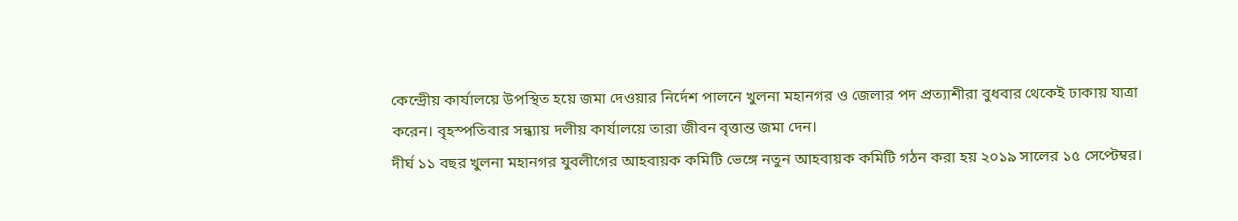কেন্দ্রেীয় কার্যালয়ে উপস্থিত হয়ে জমা দেওয়ার নির্দেশ পালনে খুলনা মহানগর ও জেলার পদ প্রত্যাশীরা বুধবার থেকেই ঢাকায় যাত্রা করেন। বৃহস্পতিবার সন্ধ্যায় দলীয় কার্যালয়ে তারা জীবন বৃত্তান্ত জমা দেন।
দীর্ঘ ১১ বছর খুলনা মহানগর যুবলীগের আহবায়ক কমিটি ভেঙ্গে নতুন আহবায়ক কমিটি গঠন করা হয় ২০১৯ সালের ১৫ সেপ্টেম্বর।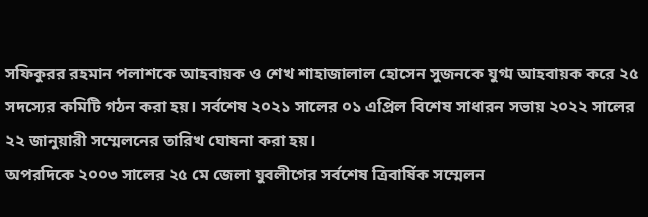সফিকুরর রহমান পলাশকে আহবায়ক ও শেখ শাহাজালাল হোসেন সুজনকে যুগ্ম আহবায়ক করে ২৫ সদস্যের কমিটি গঠন করা হয়। সর্বশেষ ২০২১ সালের ০১ এপ্রিল বিশেষ সাধারন সভায় ২০২২ সালের ২২ জানুয়ারী সম্মেলনের তারিখ ঘোষনা করা হয়।
অপরদিকে ২০০৩ সালের ২৫ মে জেলা যুবলীগের সর্বশেষ ত্রিবার্ষিক সম্মেলন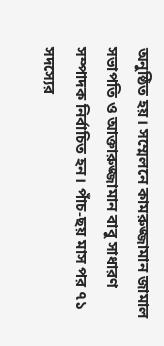অনুষ্ঠিত হয়। সম্মেলনে কামরুজ্জামান জামাল সভাপতি ও আক্তারুজ্জামান বাবু সাধারণ সম্পাদক নির্বাচিত হন। পাঁচ-ছয় মাস পর ৭১ সদস্যের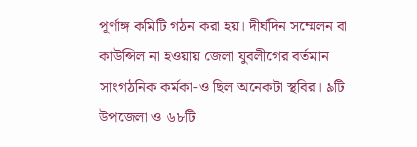পূর্ণাঙ্গ কমিটি গঠন করা হয়। দীর্ঘদিন সম্মেলন বা কাউন্সিল না হওয়ায় জেলা যুবলীগের বর্তমান সাংগঠনিক কর্মকা-ও ছিল অনেকটা স্থবির। ৯টি উপজেলা ও ৬৮টি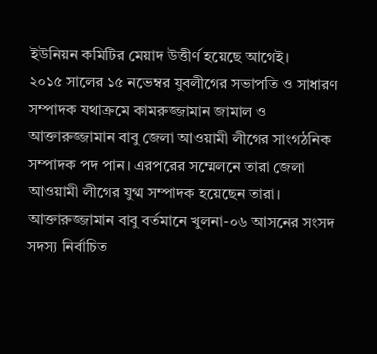ইউনিয়ন কমিটির মেয়াদ উত্তীর্ণ হয়েছে আগেই।
২০১৫ সালের ১৫ নভেম্বর যুবলীগের সভাপতি ও সাধারণ সম্পাদক যথাক্রমে কামরুজ্জামান জামাল ও আক্তারুজ্জামান বাবু জেলা আওয়ামী লীগের সাংগঠনিক সম্পাদক পদ পান। এরপরের সম্মেলনে তারা জেলা আওয়ামী লীগের যুগ্ম সম্পাদক হয়েছেন তারা। আক্তারুজ্জামান বাবু বর্তমানে খুলনা-০৬ আসনের সংসদ সদস্য নির্বাচিত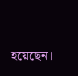হয়েছেন।